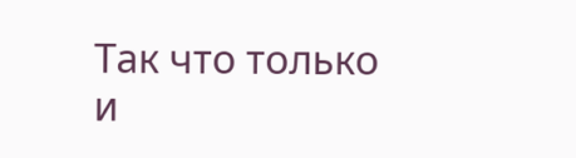Так что только и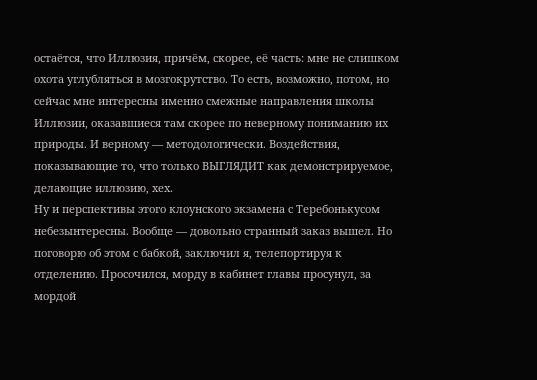остаётся, что Иллюзия, причём, скорее, её часть: мне не слишком охота углубляться в мозгокрутство. То есть, возможно, потом, но сейчас мне интересны именно смежные направления школы Иллюзии, оказавшиеся там скорее по неверному пониманию их природы. И верному — методологически. Воздействия, показывающие то, что только ВЫГЛЯДИТ как демонстрируемое, делающие иллюзию, хех.
Ну и перспективы этого клоунского экзамена с Теребонькусом небезынтересны. Вообще — довольно странный заказ вышел. Но поговорю об этом с бабкой, заключил я, телепортируя к отделению. Просочился, морду в кабинет главы просунул, за мордой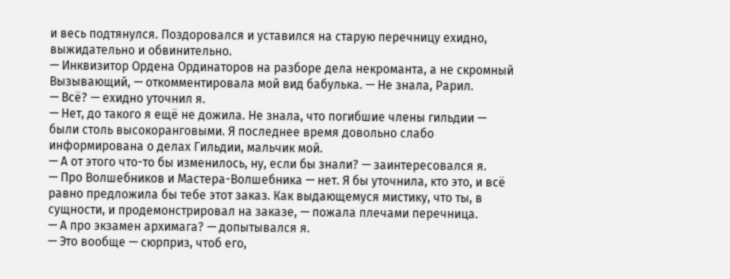и весь подтянулся. Поздоровался и уставился на старую перечницу ехидно, выжидательно и обвинительно.
— Инквизитор Ордена Ординаторов на разборе дела некроманта, а не скромный Вызывающий, — откомментировала мой вид бабулька. — Не знала, Рарил.
— Всё? — ехидно уточнил я.
— Нет, до такого я ещё не дожила. Не знала, что погибшие члены гильдии — были столь высокоранговыми. Я последнее время довольно слабо информирована о делах Гильдии, мальчик мой.
— А от этого что-то бы изменилось, ну, если бы знали? — заинтересовался я.
— Про Волшебников и Мастера-Волшебника — нет. Я бы уточнила, кто это, и всё равно предложила бы тебе этот заказ. Как выдающемуся мистику, что ты, в сущности, и продемонстрировал на заказе, — пожала плечами перечница.
— А про экзамен архимага? — допытывался я.
— Это вообще — сюрприз, чтоб его,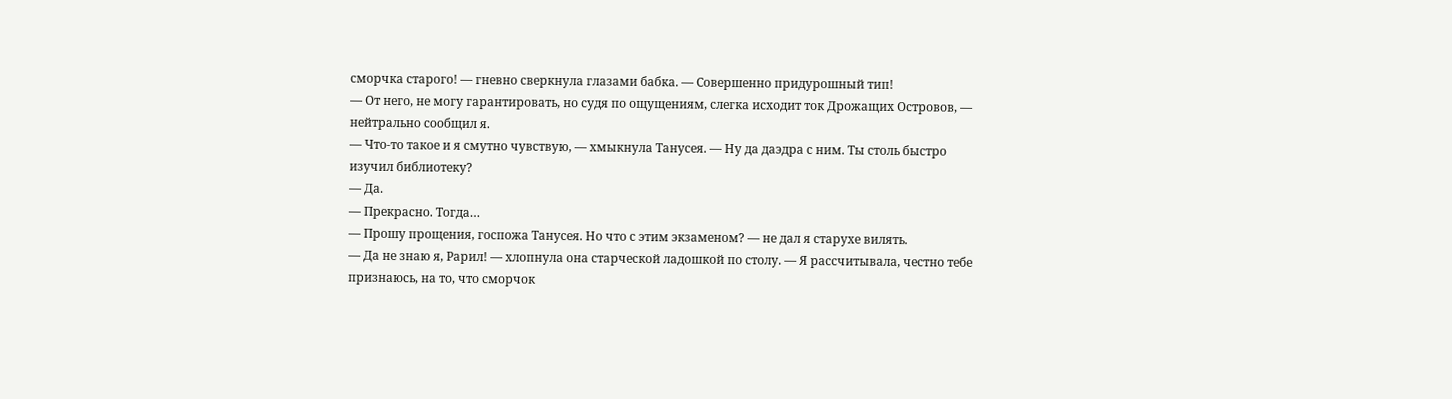сморчка старого! — гневно сверкнула глазами бабка. — Совершенно придурошный тип!
— От него, не могу гарантировать, но судя по ощущениям, слегка исходит ток Дрожащих Островов, — нейтрально сообщил я.
— Что-то такое и я смутно чувствую, — хмыкнула Танусея. — Ну да даэдра с ним. Ты столь быстро изучил библиотеку?
— Да.
— Прекрасно. Тогда…
— Прошу прощения, госпожа Танусея. Но что с этим экзаменом? — не дал я старухе вилять.
— Да не знаю я, Рарил! — хлопнула она старческой ладошкой по столу. — Я рассчитывала, честно тебе признаюсь, на то, что сморчок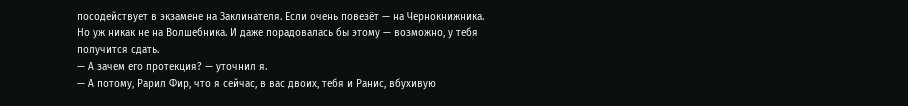посодействует в экзамене на Заклинателя. Если очень повезёт — на Чернокнижника. Но уж никак не на Волшебника. И даже порадовалась бы этому — возможно, у тебя получится сдать.
— А зачем его протекция? — уточнил я.
— А потому, Рарил Фир, что я сейчас, в вас двоих, тебя и Ранис, вбухивую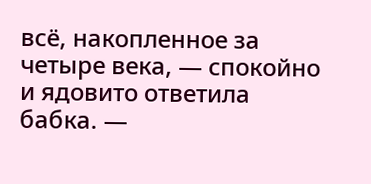всё, накопленное за четыре века, — спокойно и ядовито ответила бабка. —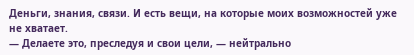Деньги, знания, связи. И есть вещи, на которые моих возможностей уже не хватает.
— Делаете это, преследуя и свои цели, — нейтрально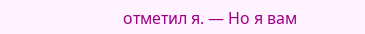отметил я. — Но я вам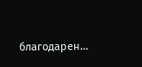благодарен…